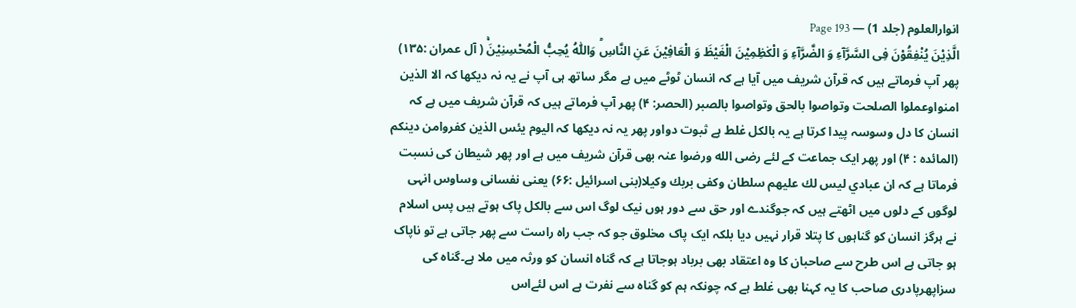انوارالعلوم (جلد 1) — Page 193
الَّذِیْنَ یُنْفِقُوْنَ فِی السَّرَّآءِ وَ الضَّرَّآءِ وَ الْكٰظِمِیْنَ الْغَیْظَ وَ الْعَافِیْنَ عَنِ النَّاسِؕ وَاللّٰهُ یُحِبُّ الْمُحْسِنِیْنَۚ ( آل عمران :۱۳۵) پھر آپ فرماتے ہیں کہ قرآن شریف میں آیا ہے کہ انسان ٹوٹے میں ہے مگر ساتھ ہی آپ نے یہ نہ دیکھا کہ الا الذين امنواوعملوا الصلحت وتواصوا بالحق وتواصوا بالصبر (الحصر: ۴) پھر آپ فرماتے ہیں کہ قرآن شریف میں ہے کہ انسان کا دل وسوسہ پیدا کرتا ہے یہ بالکل غلط ہے ثبوت دواور پھر یہ نہ دیکھا کہ اليوم یئس الذين كفروامن دينكم (المائده : ۴) اور پھر ایک جماعت کے لئے رضی الله ورضوا عنہ بھی قرآن شریف میں ہے اور پھر شیطان کی نسبت فرماتا ہے کہ ان عبادي ليس لك عليهم سلطان وكفى بربك وکیلا(بنی اسرائیل :۶۶) یعنی نفسانی وساوس انہی لوگوں کے دلوں میں اٹھتے ہیں کہ جوگندے اور حق سے دور ہوں نیک لوگ اس سے بالکل پاک ہوتے ہیں پس اسلام نے ہرگز انسان کو گناہوں کا پتلا قرار نہیں دیا بلکہ ایک پاک مخلوق جو کہ جب راہ راست سے پھر جاتی ہے تو ناپاک ہو جاتی ہے اس طرح سے صاحبان کا وہ اعتقاد بھی برباد ہوجاتا ہے کہ گناہ انسان کو ورثہ میں ملا ہے۔گناہ کی سزاپھرپادری صاحب کا یہ کہنا بھی غلط ہے کہ چونکہ ہم کو گناہ سے نفرت ہے اس لئےاس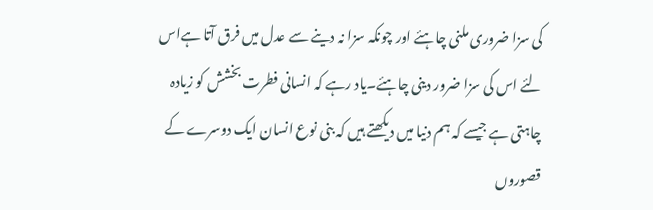کی سزا ضروری ملنی چاہئے اور چونکہ سزا نہ دینے سے عدل میں فرق آتا ہےاس لئے اس کی سزا ضرور دینی چاہئے۔یاد رہے کہ انسانی فطرت بخشش کو زیادہ چاہتی ہے جیسے کہ ہم دنیا میں دیکھتے ہیں کہ بنی نوع انسان ایک دوسرے کے قصوروں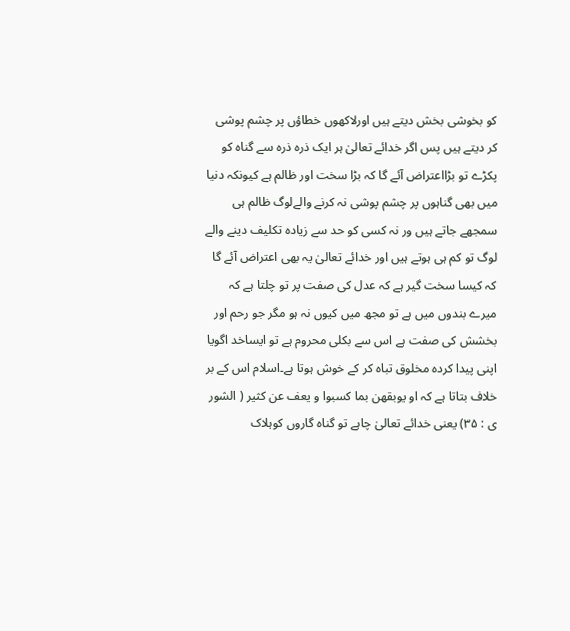کو بخوشی بخش دیتے ہیں اورلاکھوں خطاؤں پر چشم پوشی کر دیتے ہیں پس اگر خدائے تعالیٰ ہر ایک ذرہ ذرہ سے گناہ کو پکڑے تو بڑااعتراض آئے گا کہ بڑا سخت اور ظالم ہے کیونکہ دنیا میں بھی گناہوں پر چشم پوشی نہ کرنے والےلوگ ظالم ہی سمجھے جاتے ہیں ور نہ کسی کو حد سے زیادہ تکلیف دینے والے لوگ تو کم ہی ہوتے ہیں اور خدائے تعالیٰ یہ بھی اعتراض آئے گا کہ کیسا سخت گیر ہے کہ عدل کی صفت پر تو چلتا ہے کہ میرے بندوں میں ہے تو مجھ میں کیوں نہ ہو مگر جو رحم اور بخشش کی صفت ہے اس سے بکلی محروم ہے تو ایساخد اگویا اپنی پیدا کردہ مخلوق تباہ کر کے خوش ہوتا ہے۔اسلام اس کے بر خلاف بتاتا ہے کہ او یوبقھن بما کسبوا و یعف عن کثیر ( الشور ی : ۳۵) یعنی خدائے تعالیٰ چاہے تو گناہ گاروں کوہلاک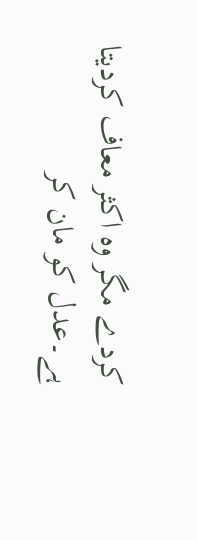کردے مگر وہ اکثر معاف کردیتا ہے۔عدل کو مان کر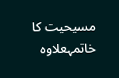مسیحیت کا خاتمہعلاوہ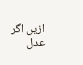ازیں اگر عدل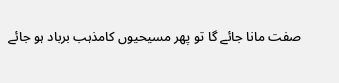صفت مانا جائے گا تو پھر مسیحیوں کامذہب برباد ہو جائے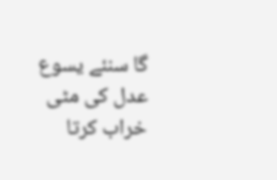گا سنئے یسوع عدل کی مٹی خراب کرتا